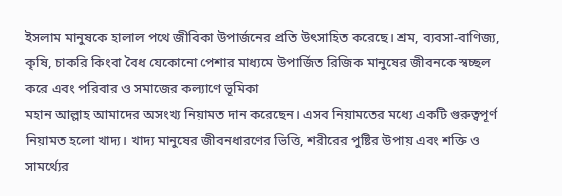ইসলাম মানুষকে হালাল পথে জীবিকা উপার্জনের প্রতি উৎসাহিত করেছে। শ্রম, ব্যবসা-বাণিজ্য, কৃষি, চাকরি কিংবা বৈধ যেকোনো পেশার মাধ্যমে উপার্জিত রিজিক মানুষের জীবনকে স্বচ্ছল করে এবং পরিবার ও সমাজের কল্যাণে ভূমিকা
মহান আল্লাহ আমাদের অসংখ্য নিয়ামত দান করেছেন। এসব নিয়ামতের মধ্যে একটি গুরুত্বপূর্ণ নিয়ামত হলো খাদ্য। খাদ্য মানুষের জীবনধারণের ভিত্তি, শরীরের পুষ্টির উপায় এবং শক্তি ও সামর্থ্যের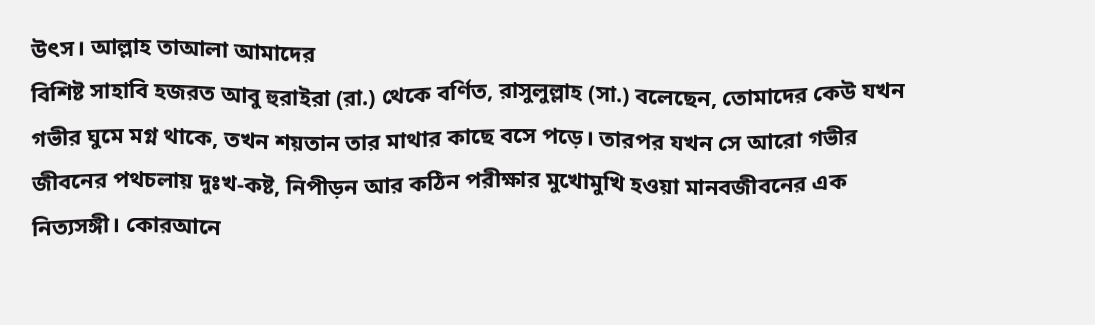উৎস। আল্লাহ তাআলা আমাদের
বিশিষ্ট সাহাবি হজরত আবু হুরাইরা (রা.) থেকে বর্ণিত, রাসুলুল্লাহ (সা.) বলেছেন, তোমাদের কেউ যখন গভীর ঘুমে মগ্ন থাকে, তখন শয়তান তার মাথার কাছে বসে পড়ে। তারপর যখন সে আরো গভীর
জীবনের পথচলায় দুঃখ-কষ্ট, নিপীড়ন আর কঠিন পরীক্ষার মুখোমুখি হওয়া মানবজীবনের এক নিত্যসঙ্গী। কোরআনে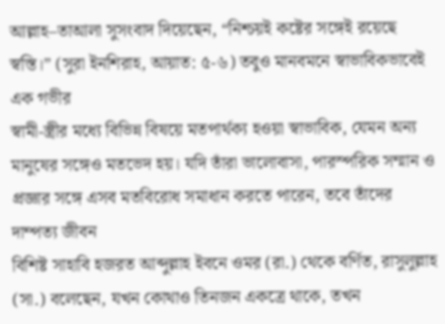আল্লাহ–তাআলা সুসংবাদ দিয়েছেন, “নিশ্চয়ই কষ্টের সঙ্গেই রয়েছে স্বস্তি।” (সুরা ইনশিরাহ, আয়াত: ৫-৬) তবুও মানবমনে স্বাভাবিকভাবেই এক গভীর
স্বামী-স্ত্রীর মধ্যে বিভিন্ন বিষয়ে মতপার্থক্য হওয়া স্বাভাবিক, যেমন অন্য মানুষের সঙ্গেও মতভেদ হয়। যদি তাঁরা ভালোবাসা, পারস্পরিক সম্মান ও প্রজ্ঞার সঙ্গে এসব মতবিরোধ সমাধান করতে পারেন, তবে তাঁদের দাম্পত্য জীবন
বিশিষ্ট সাহাবি হজরত আব্দুল্লাহ ইবনে ওমর (রা.) থেকে বর্ণিত, রাসুলুল্লাহ (সা.) বলেছেন, যখন কোথাও তিনজন একত্রে থাকে, তখন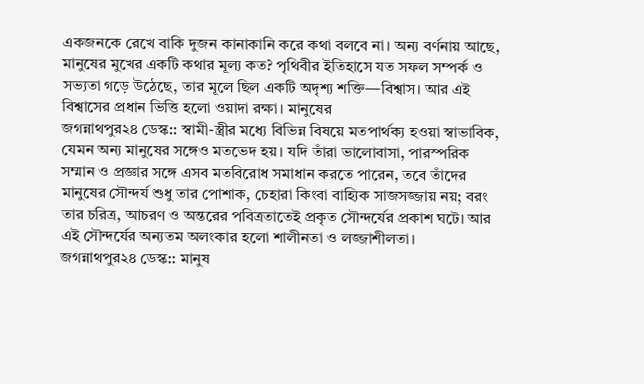একজনকে রেখে বাকি দুজন কানাকানি করে কথা বলবে না। অন্য বর্ণনায় আছে,
মানুষের মুখের একটি কথার মূল্য কত? পৃথিবীর ইতিহাসে যত সফল সম্পর্ক ও সভ্যতা গড়ে উঠেছে, তার মূলে ছিল একটি অদৃশ্য শক্তি—বিশ্বাস। আর এই বিশ্বাসের প্রধান ভিত্তি হলো ওয়াদা রক্ষা। মানুষের
জগন্নাথপুর২৪ ডেস্ক:: স্বামী-স্ত্রীর মধ্যে বিভিন্ন বিষয়ে মতপার্থক্য হওয়া স্বাভাবিক, যেমন অন্য মানুষের সঙ্গেও মতভেদ হয়। যদি তাঁরা ভালোবাসা, পারস্পরিক সম্মান ও প্রজ্ঞার সঙ্গে এসব মতবিরোধ সমাধান করতে পারেন, তবে তাঁদের
মানুষের সৌন্দর্য শুধু তার পোশাক, চেহারা কিংবা বাহ্যিক সাজসজ্জায় নয়; বরং তার চরিত্র, আচরণ ও অন্তরের পবিত্রতাতেই প্রকৃত সৌন্দর্যের প্রকাশ ঘটে। আর এই সৌন্দর্যের অন্যতম অলংকার হলো শালীনতা ও লজ্জাশীলতা।
জগন্নাথপুর২৪ ডেস্ক:: মানুষ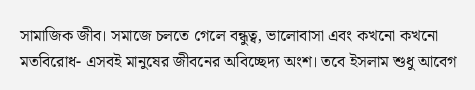সামাজিক জীব। সমাজে চলতে গেলে বন্ধুত্ব, ভালোবাসা এবং কখনো কখনো মতবিরোধ- এসবই মানুষের জীবনের অবিচ্ছেদ্য অংশ। তবে ইসলাম শুধু আবেগ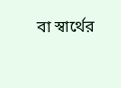বা স্বার্থের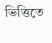ভিত্তিতে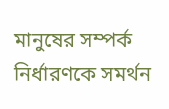মানুষের সম্পর্ক নির্ধারণকে সমর্থন